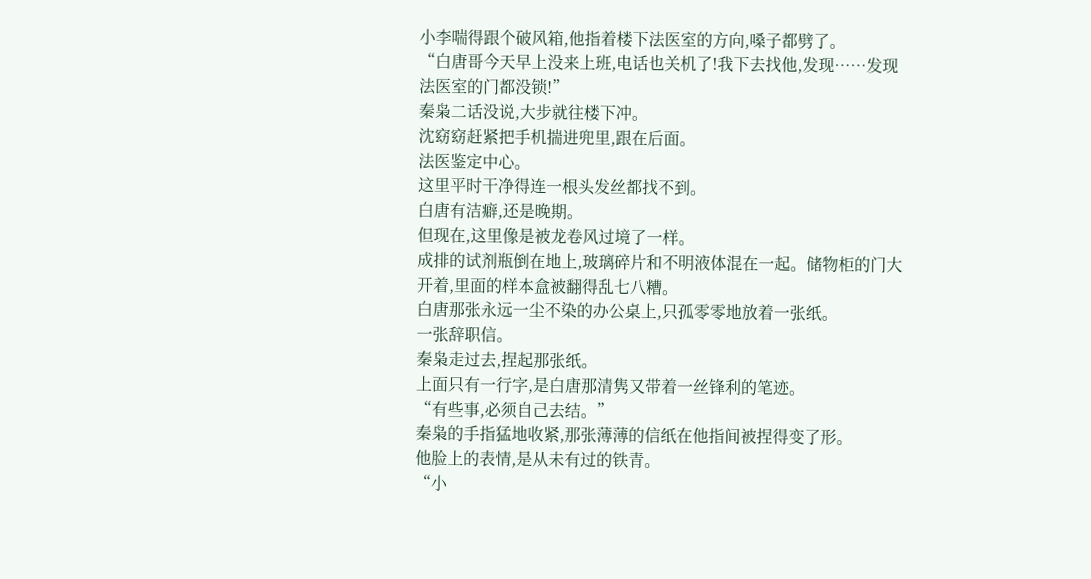小李喘得跟个破风箱,他指着楼下法医室的方向,嗓子都劈了。
“白唐哥今天早上没来上班,电话也关机了!我下去找他,发现……发现法医室的门都没锁!”
秦枭二话没说,大步就往楼下冲。
沈窈窈赶紧把手机揣进兜里,跟在后面。
法医鉴定中心。
这里平时干净得连一根头发丝都找不到。
白唐有洁癖,还是晚期。
但现在,这里像是被龙卷风过境了一样。
成排的试剂瓶倒在地上,玻璃碎片和不明液体混在一起。储物柜的门大开着,里面的样本盒被翻得乱七八糟。
白唐那张永远一尘不染的办公桌上,只孤零零地放着一张纸。
一张辞职信。
秦枭走过去,捏起那张纸。
上面只有一行字,是白唐那清隽又带着一丝锋利的笔迹。
“有些事,必须自己去结。”
秦枭的手指猛地收紧,那张薄薄的信纸在他指间被捏得变了形。
他脸上的表情,是从未有过的铁青。
“小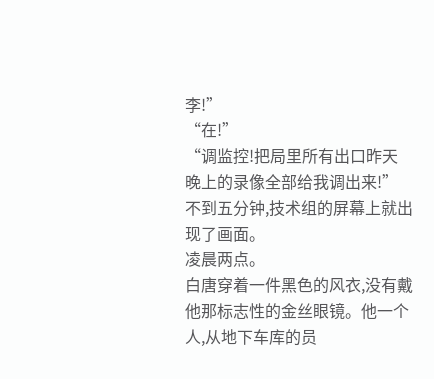李!”
“在!”
“调监控!把局里所有出口昨天晚上的录像全部给我调出来!”
不到五分钟,技术组的屏幕上就出现了画面。
凌晨两点。
白唐穿着一件黑色的风衣,没有戴他那标志性的金丝眼镜。他一个人,从地下车库的员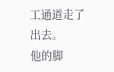工通道走了出去。
他的脚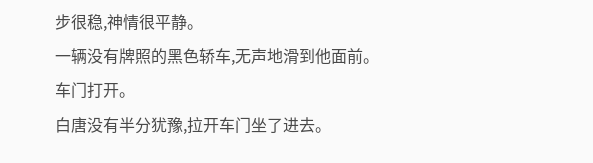步很稳,神情很平静。
一辆没有牌照的黑色轿车,无声地滑到他面前。
车门打开。
白唐没有半分犹豫,拉开车门坐了进去。